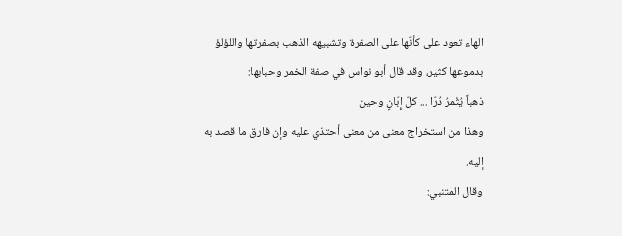الهاء تعود على كأنّها على الصفرة وتشبيهه الذهب بصفرتها واللؤلؤ بدموعها كثير، وقد قال أبو نواس في صفة الخمر وحبابها:
ذهباً يُثْمرُ دُرّا ... كلّ إِبّانٍ وحين
وهذا من استخراج معنى من معنى أحتذي عليه وإن فارق ما قصد به إليه.
وقال المتنبي: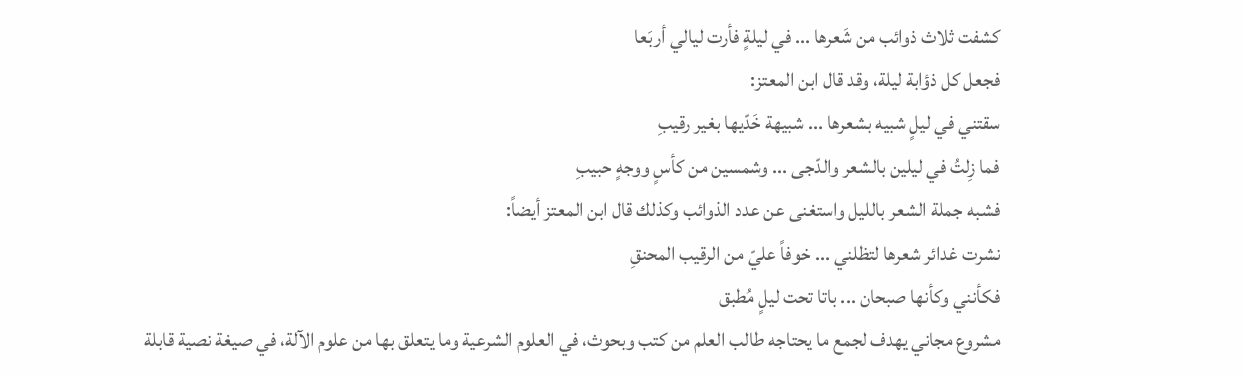كشفت ثلاث ذوائب من شَعرها ... في ليلةٍ فأرت ليالي أربَعا
فجعل كل ذؤابة ليلة، وقد قال ابن المعتز:
سقتني في ليلٍ شبيه بشعرها ... شبيهة خَدّيها بغير رقيبِ
فما زِلتُ في ليلين بالشعر والدّجى ... وشمسين من كأسٍ ووجهٍ حبيبِ
فشبه جملة الشعر بالليل واستغنى عن عدد الذوائب وكذلك قال ابن المعتز أيضاً:
نشرت غدائر شعرها لتظلني ... خوفاً عليّ من الرقيب المحنقِ
فكأنني وكأنها صبحان ... باتا تحت ليلٍ مُطبق
مشروع مجاني يهدف لجمع ما يحتاجه طالب العلم من كتب وبحوث، في العلوم الشرعية وما يتعلق بها من علوم الآلة، في صيغة نصية قابلة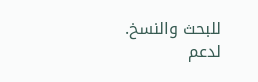للبحث والنسخ.
لدعم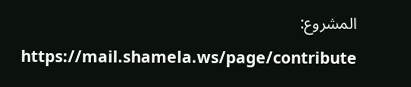المشروع: https://mail.shamela.ws/page/contribute